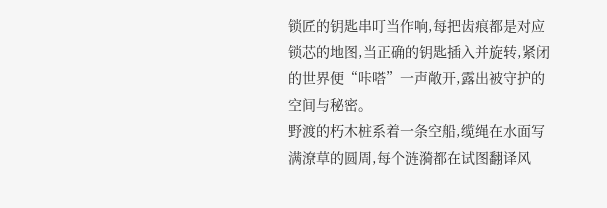锁匠的钥匙串叮当作响,每把齿痕都是对应锁芯的地图,当正确的钥匙插入并旋转,紧闭的世界便“咔嗒”一声敞开,露出被守护的空间与秘密。
野渡的朽木桩系着一条空船,缆绳在水面写满潦草的圆周,每个涟漪都在试图翻译风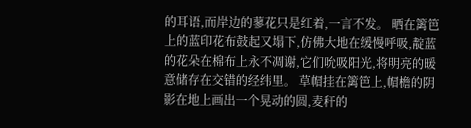的耳语,而岸边的蓼花只是红着,一言不发。 晒在篱笆上的蓝印花布鼓起又塌下,仿佛大地在缓慢呼吸,靛蓝的花朵在棉布上永不凋谢,它们吮吸阳光,将明亮的暖意储存在交错的经纬里。 草帽挂在篱笆上,帽檐的阴影在地上画出一个晃动的圆,麦秆的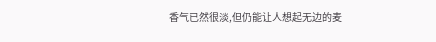香气已然很淡,但仍能让人想起无边的麦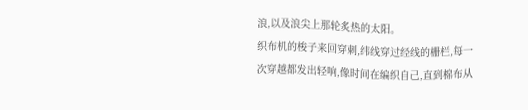浪,以及浪尖上那轮炙热的太阳。
织布机的梭子来回穿刺,纬线穿过经线的栅栏,每一次穿越都发出轻响,像时间在编织自己,直到棉布从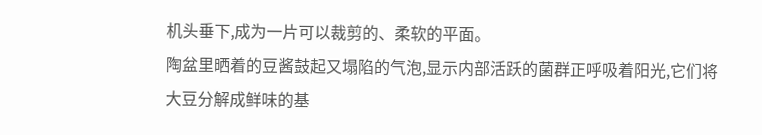机头垂下,成为一片可以裁剪的、柔软的平面。
陶盆里晒着的豆酱鼓起又塌陷的气泡,显示内部活跃的菌群正呼吸着阳光,它们将大豆分解成鲜味的基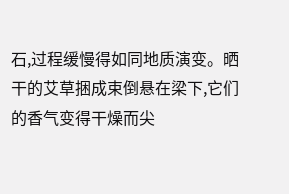石,过程缓慢得如同地质演变。晒干的艾草捆成束倒悬在梁下,它们的香气变得干燥而尖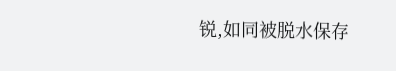锐,如同被脱水保存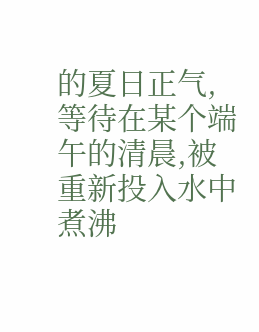的夏日正气,等待在某个端午的清晨,被重新投入水中煮沸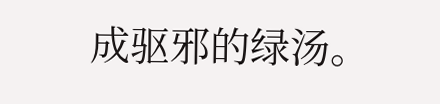成驱邪的绿汤。